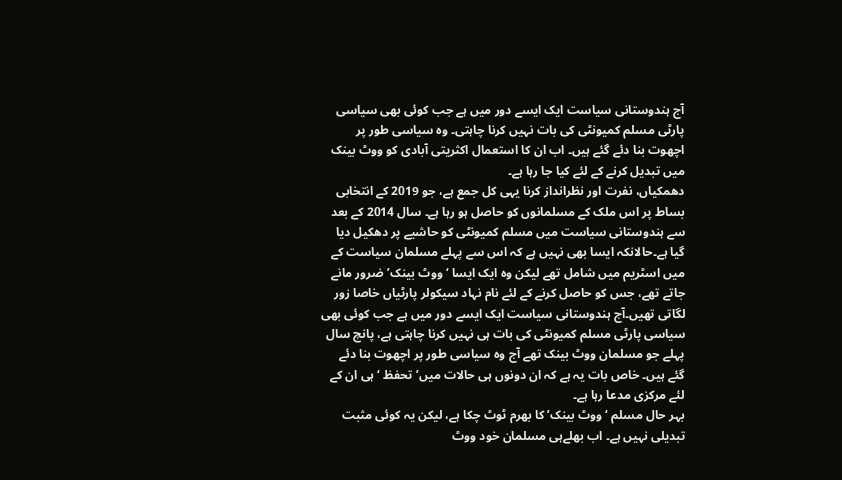آج ہندوستانی سیاست ایک ایسے دور میں ہے جب کوئی بھی سیاسی پارٹی مسلم کمیونٹی کی بات نہیں کرنا چاہتی۔ وہ سیاسی طور پر اچھوت بنا دئے گئے ہیں۔ اب ان کا استعمال اکثریتی آبادی کو ووٹ بینک میں تبدیل کرنے کے لئے کیا جا رہا ہے۔
دھمکیاں، نفرت اور نظرانداز کرنا یہی کل جمع ہے، جو 2019 کے انتخابی بساط پر اس ملک کے مسلمانوں کو حاصل ہو رہا ہے۔ سال 2014 کے بعد سے ہندوستانی سیاست میں مسلم کمیونٹی کو حاشیے پر دھکیل دیا گیا ہے۔حالانکہ ایسا بھی نہیں ہے کہ اس سے پہلے مسلمان سیاست کے میں اسٹریم میں شامل تھے لیکن وہ ایک ایسا ‘ووٹ بینک’ضرور مانے جاتے تھے، جس کو حاصل کرنے کے لئے نام نہاد سیکولر پارٹیاں خاصا زور لگاتی تھیں۔آج ہندوستانی سیاست ایک ایسے دور میں ہے جب کوئی بھی سیاسی پارٹی مسلم کمیونٹی کی بات ہی نہیں کرنا چاہتی ہے، پانچ سال پہلے جو مسلمان ووٹ بینک تھے آج وہ سیاسی طور پر اچھوت بنا دئے گئے ہیں۔ خاص بات یہ ہے کہ ان دونوں ہی حالات میں’تحفظ ‘ ہی ان کے لئے مرکزی مدعا رہا ہے۔
بہر حال مسلم ‘ووٹ بینک’ کا بھرم ٹوٹ چکا ہے، لیکن یہ کوئی مثبت تبدیلی نہیں ہے۔ اب بھلےہی مسلمان خود ووٹ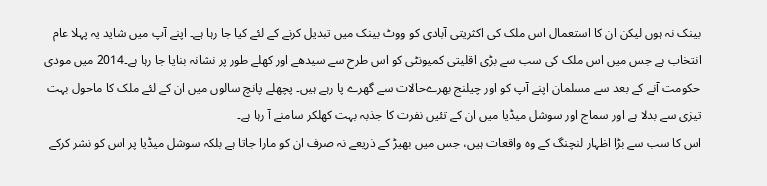بینک نہ ہوں لیکن ان کا استعمال اس ملک کی اکثریتی آبادی کو ووٹ بینک میں تبدیل کرنے کے لئے کیا جا رہا ہے۔ اپنے آپ میں شاید یہ پہلا عام انتخاب ہے جس میں اس ملک کی سب سے بڑی اقلیتی کمیونٹی کو اس طرح سے سیدھے اور کھلے طور پر نشانہ بنایا جا رہا ہے۔2014 میں مودی حکومت آنے کے بعد سے مسلمان اپنے آپ کو اور چیلنج بھرےحالات سے گھرے پا رہے ہیں۔ پچھلے پانچ سالوں میں ان کے لئے ملک کا ماحول بہت تیزی سے بدلا ہے اور سماج اور سوشل میڈیا میں ان کے تئیں نفرت کا جذبہ بہت کھلکر سامنے آ رہا ہے۔
اس کا سب سے بڑا اظہار لنچنگ کے وہ واقعات ہیں، جس میں بھیڑ کے ذریعے نہ صرف ان کو مارا جاتا ہے بلکہ سوشل میڈیا پر اس کو نشر کرکے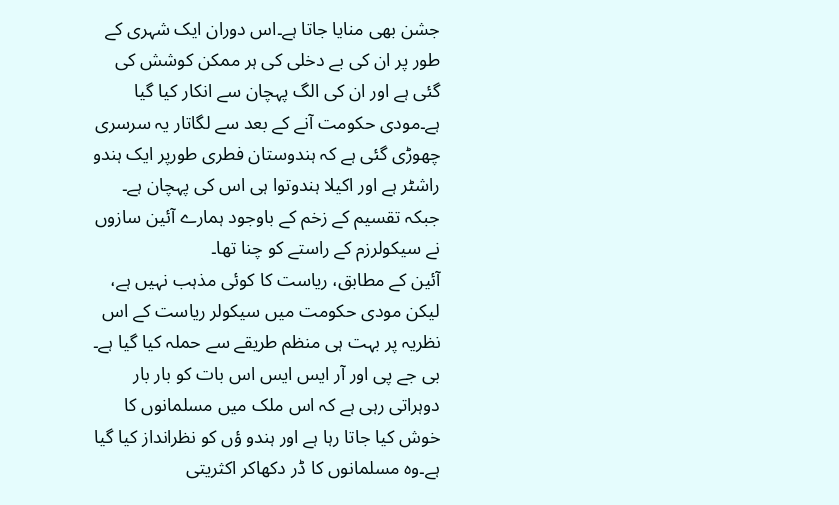جشن بھی منایا جاتا ہے۔اس دوران ایک شہری کے طور پر ان کی بے دخلی کی ہر ممکن کوشش کی گئی ہے اور ان کی الگ پہچان سے انکار کیا گیا ہے۔مودی حکومت آنے کے بعد سے لگاتار یہ سرسری چھوڑی گئی ہے کہ ہندوستان فطری طورپر ایک ہندو راشٹر ہے اور اکیلا ہندوتوا ہی اس کی پہچان ہے۔ جبکہ تقسیم کے زخم کے باوجود ہمارے آئین سازوں نے سیکولرزم کے راستے کو چنا تھا۔
آئین کے مطابق، ریاست کا کوئی مذہب نہیں ہے، لیکن مودی حکومت میں سیکولر ریاست کے اس نظریہ پر بہت ہی منظم طریقے سے حملہ کیا گیا ہے۔
بی جے پی اور آر ایس ایس اس بات کو بار بار دوہراتی رہی ہے کہ اس ملک میں مسلمانوں کا خوش کیا جاتا رہا ہے اور ہندو ؤں کو نظرانداز کیا گیا ہے۔وہ مسلمانوں کا ڈر دکھاکر اکثریتی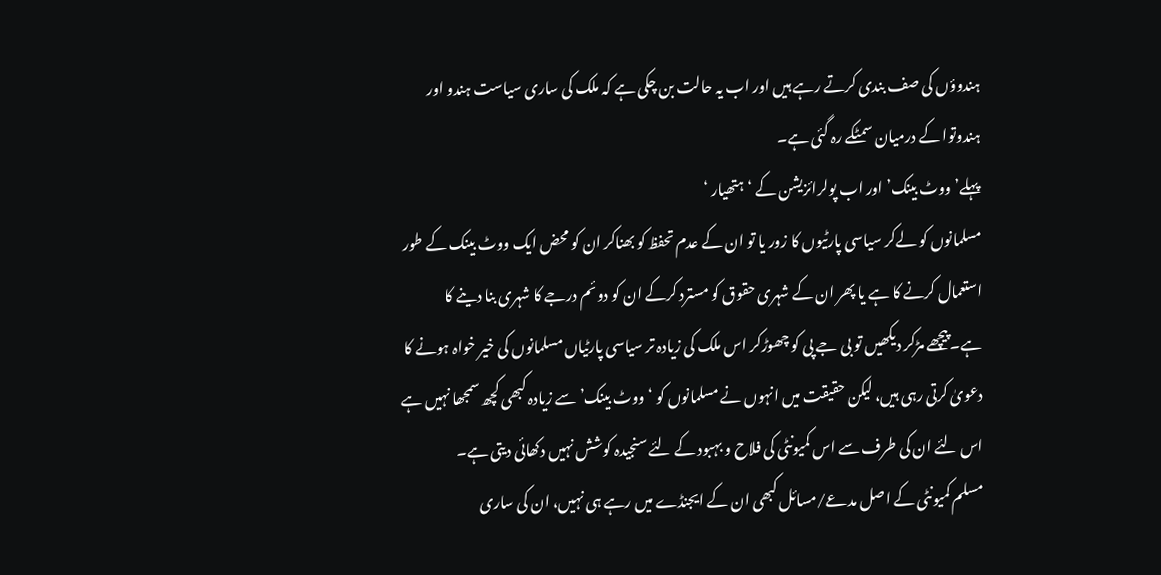ہندوؤں کی صف بندی کرتے رہے ہیں اور اب یہ حالت بن چکی ہے کہ ملک کی ساری سیاست ہندو اور ہندوتوا کے درمیان سمٹکے رہ گئی ہے۔
پہلے’ووٹ بینک’اور اب پولرائزیشن کے ‘ہتھیار ‘
مسلمانوں کو لےکر سیاسی پارٹیوں کا زور یا تو ان کے عدم تحفظ کو بھناکر ان کو محض ایک ووٹ بینک کے طور استعمال کرنے کا ہے یا پھر ان کے شہری حقوق کو مسترد کرکے ان کو دوئم درجے کا شہری بنا دینے کا ہے۔پیچھے مڑکر دیکھیں تو بی جے پی کو چھوڑکر اس ملک کی زیادہ تر سیاسی پارٹیاں مسلمانوں کی خیر خواہ ہونے کا دعویٰ کرتی رہی ہیں، لیکن حقیقت میں انہوں نے مسلمانوں کو ‘ووٹ بینک’سے زیادہ کبھی کچھ سمجھا نہیں ہے اس لئے ان کی طرف سے اس کمیونٹی کی فلاح و بہبود کے لئے سنجیدہ کوشش نہیں دکھائی دیتی ہے۔
مسلم کمیونٹی کے اصل مدعے/مسائل کبھی ان کے ایجنڈے میں رہے ہی نہیں، ان کی ساری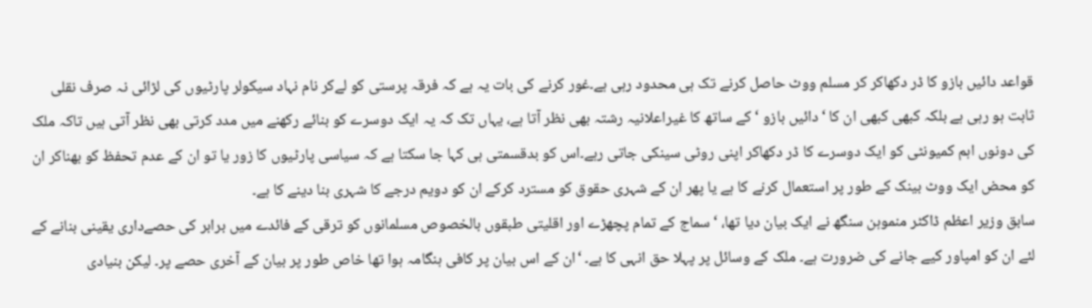قواعد دائیں بازو کا ڈر دکھاکر کر مسلم ووٹ حاصل کرنے تک ہی محدود رہی ہے۔غور کرنے کی بات یہ ہے کہ فرقہ پرستی کو لےکر نام نہاد سیکولر پارٹیوں کی لڑائی نہ صرف نقلی ثابت ہو رہی ہے بلکہ کبھی کبھی ان کا ‘دائیں بازو ‘کے ساتھ کا غیراعلانیہ رشتہ بھی نظر آتا ہے، یہاں تک کہ یہ ایک دوسرے کو بنائے رکھنے میں مدد کرتی بھی نظر آتی ہیں تاکہ ملک کی دونوں اہم کمیونٹی کو ایک دوسرے کا ڈر دکھاکر اپنی روٹی سینکی جاتی رہے۔اس کو بدقسمتی ہی کہا جا سکتا ہے کہ سیاسی پارٹیوں کا زور یا تو ان کے عدم تحفظ کو بھناکر ان کو محض ایک ووٹ بینک کے طور پر استعمال کرنے کا ہے یا پھر ان کے شہری حقوق کو مسترد کرکے ان کو دویم درجے کا شہری بنا دینے کا ہے۔
سابق وزیر اعظم ڈاکٹر منموہن سنگھ نے ایک بیان دیا تھا، ‘ سماج کے تمام پچھڑے اور اقلیتی طبقوں بالخصوص مسلمانوں کو ترقی کے فائدے میں برابر کی حصےداری یقینی بنانے کے لئے ان کو امپاور کیے جانے کی ضرورت ہے۔ ملک کے وسائل پر پہلا حق انہی کا ہے۔ ‘ان کے اس بیان پر کافی ہنگامہ ہوا تھا خاص طور پر بیان کے آخری حصے پر۔ لیکن بنیادی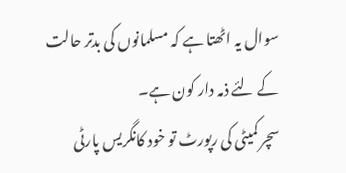سوال یہ اٹھتا ہے کہ مسلمانوں کی بدتر حالت کے لئے ذمہ دار کون ہے۔
سچر کمیٹی کی رپورٹ تو خود کانگریس پارٹی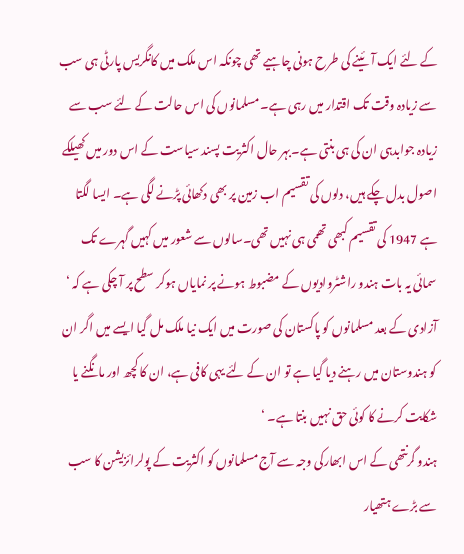کے لئے ایک آئینے کی طرح ہونی چاہیے تھی چونکہ اس ملک میں کانگریس پارٹی ہی سب سے زیادہ وقت تک اقتدار میں رہی ہے۔ مسلمانوں کی اس حالت کے لئے سب سے زیادہ جوابدہی ان کی ہی بنتی ہے۔بہر حال اکثریت پسند سیاست کے اس دور میں کھیلکے اصول بدل چکے ہیں، دلوں کی تقسیم اب زمین پر بھی دکھائی پڑنے لگی ہے۔ ایسا لگتا ہے 1947 کی تقسیم کبھی تھمی ہی نہیں تھی۔سالوں سے شعور میں کہیں گہرے تک سمائی یہ بات ہندو راشٹروادیوں کے مضبوط ہونے پر نمایاں ہوکر سطح پر آ چکی ہے کہ ‘ آزادی کے بعد مسلمانوں کو پاکستان کی صورت میں ایک نیا ملک مل گیا ایسے میں اگر ان کو ہندوستان میں رہنے دیا گیا ہے تو ان کے لئے یہی کافی ہے، ان کا کچھ اور مانگنے یا شکایت کرنے کا کوئی حق نہیں بنتا ہے۔ ‘
ہندو گرنتھی کے اس ابھارکی وجہ سے آج مسلمانوں کو اکثریت کے پولرائزیشن کا سب سے بڑے ہتھیار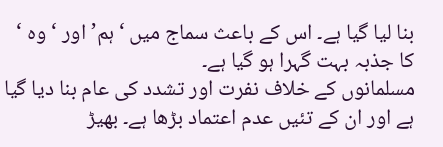بنا لیا گیا ہے۔ اس کے باعث سماج میں ‘ہم’ اور ‘وہ ‘ کا جذبہ بہت گہرا ہو گیا ہے۔
مسلمانوں کے خلاف نفرت اور تشدد کی عام بنا دیا گیا ہے اور ان کے تئیں عدم اعتماد بڑھا ہے۔ بھیڑ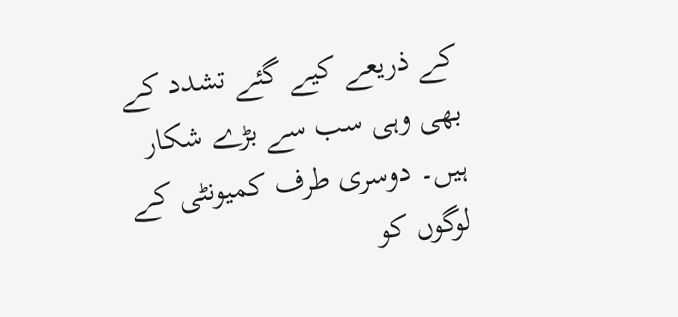کے ذریعے کیے گئے تشدد کے بھی وہی سب سے بڑے شکار ہیں۔ دوسری طرف کمیونٹی کے لوگوں کو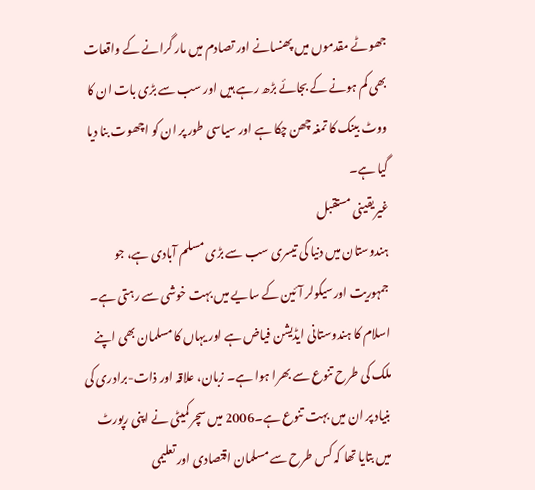جھوٹے مقدموں میں پھنسانے اور تصادم میں مار گرانے کے واقعات بھی کم ہونے کے بجائے بڑھ رہے ہیں اور سب سے بڑی بات ان کا ووٹ بینک کا تمغہ چھن چکا ہے اور سیاسی طور پر ان کو اچھوت بنا دیا گیا ہے۔
غیریقینی مستقبل
ہندوستان میں دنیا کی تیسری سب سے بڑی مسلم آبادی ہے، جو جمہوریت اورسیکولر آئین کے سایے میں بہت خوشی سے رہتی ہے۔ اسلام کا ہندوستانی ایڈیشن فیاض ہے اور یہاں کا مسلمان بھی اپنے ملک کی طرح تنوع سے بھرا ہوا ہے۔ زبان، علاقہ اور ذات-برادری کی بنیاد پر ان میں بہت تنوع ہے۔2006 میں سچر کمیٹی نے اپنی رپورٹ میں بتایا تھا کہ کس طرح سے مسلمان اقتصادی اور تعلیمی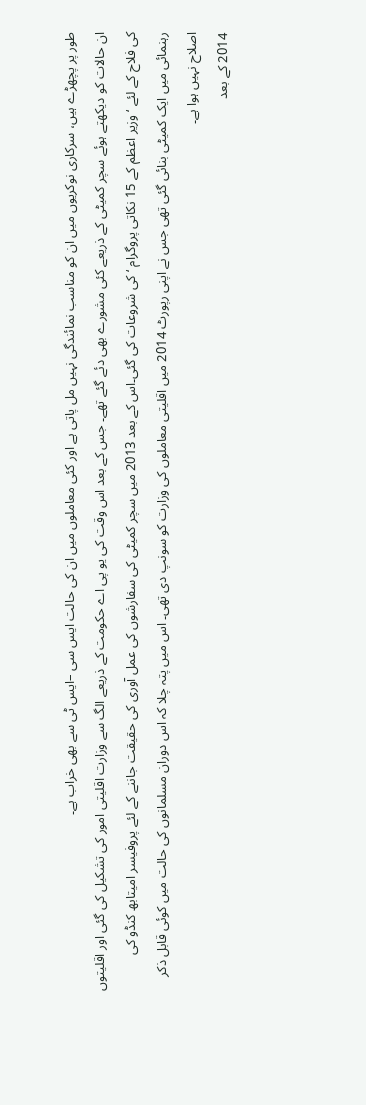طور پر پچھڑے ہیں، سرکاری نوکریوں میں ان کو مناسب نمائندگی نہیں مل پاتی ہے اور کئی معاملوں میں ان کی حالت ایس سی –ایس ٹی سے بھی خراب ہے۔
ان حالات کو دیکھتے ہوئے سچر کمیٹی کے ذریعے کئی مشورے بھی دئے گئے تھے۔ جس کے بعد اس وقت کی یو پی اے حکومت کے ذریعے الگ سے وزارت اقلیتی امور کی تشکیل کی گئی اور اقلیتوں کی فلاح کے لئے ‘ وزیر اعظم کے 15 نکاتی پروگرام ‘ کی شروعات کی گئی۔اس کے بعد 2013 میں سچر کمیٹی کی سفارشوں کی عمل آوری کی حقیقت جاننے کے لئے پروفیسر امیتابھ کنڈو کی رہنمائی میں ایک کمیٹی بنائی گئی تھی جس نے اپنی رپورٹ 2014 میں اقلیتی معاملوں کی وزارت کو سونپ دی تھی۔ اس میں پتہ چلا کہ اس دوران مسلمانوں کی حالت میں کوئی قابل ذکر اصلاح نہیں ہوا ہے۔
2014 کے بعد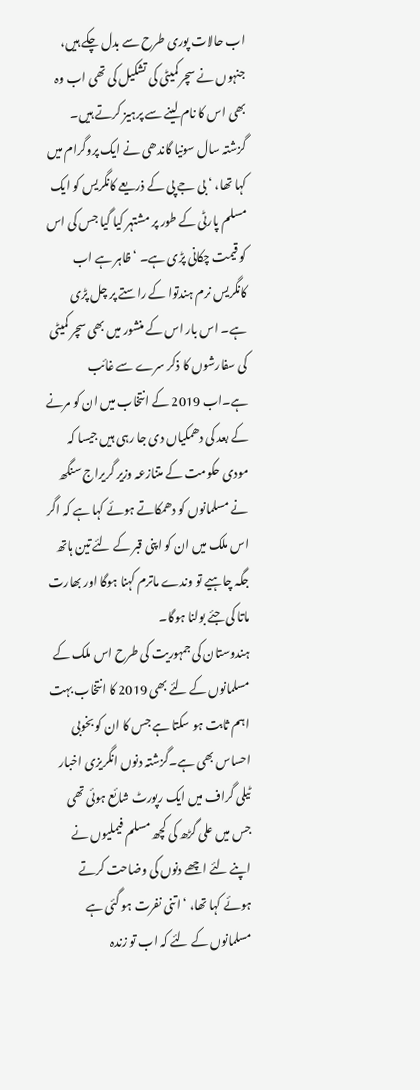اب حالات پوری طرح سے بدل چکے ہیں، جنہوں نے سچر کمیٹی کی تشکیل کی تھی اب وہ بھی اس کا نام لینے سے پرہیز کرتے ہیں۔ گزشتہ سال سونیا گاندھی نے ایک پروگرام میں کہا تھا، ‘ بی جے پی کے ذریعے کانگریس کو ایک مسلم پارٹی کے طور پر مشتہر کیا گیا جس کی اس کو قیمت چکانی پڑی ہے۔ ‘ظاہر ہے اب کانگریس نرم ہندتوا کے راستے پر چل پڑی ہے۔ اس بار اس کے منشور میں بھی سچر کمیٹی کی سفارشوں کا ذکر سرے سے غائب ہے۔اب 2019 کے انتخاب میں ان کو مرنے کے بعد کی دھمکیاں دی جا رہی ہیں جیسا کہ مودی حکومت کے متنازعہ وزیر گریراج سنگھ نے مسلمانوں کو دھمکاتے ہوئے کہا ہے کہ اگر اس ملک میں ان کو اپنی قبر کے لئے تین ہاتھ جگہ چاہیے تو وندے ماترم کہنا ہوگا اور بھارت ماتا کی جئے بولنا ہوگا۔
ہندوستان کی جمہوریت کی طرح اس ملک کے مسلمانوں کے لئے بھی 2019 کا انتخاب بہت اہم ثابت ہو سکتا ہے جس کا ان کو بخوبی احساس بھی ہے۔گزشتہ دنوں انگریزی اخبار ٹیلی گراف میں ایک رپورٹ شائع ہوئی تھی جس میں علی گڑھ کی کچھ مسلم فیملیوں نے اپنے لئے اچھے دنوں کی وضاحت کرتے ہوئے کہا تھا، ‘ اتنی نفرت ہو گئی ہے مسلمانوں کے لئے کہ اب تو زندہ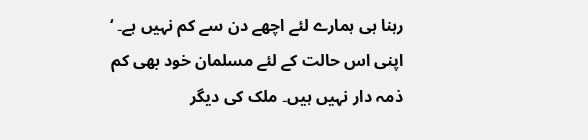رہنا ہی ہمارے لئے اچھے دن سے کم نہیں ہے۔ ‘
اپنی اس حالت کے لئے مسلمان خود بھی کم ذمہ دار نہیں ہیں۔ ملک کی دیگر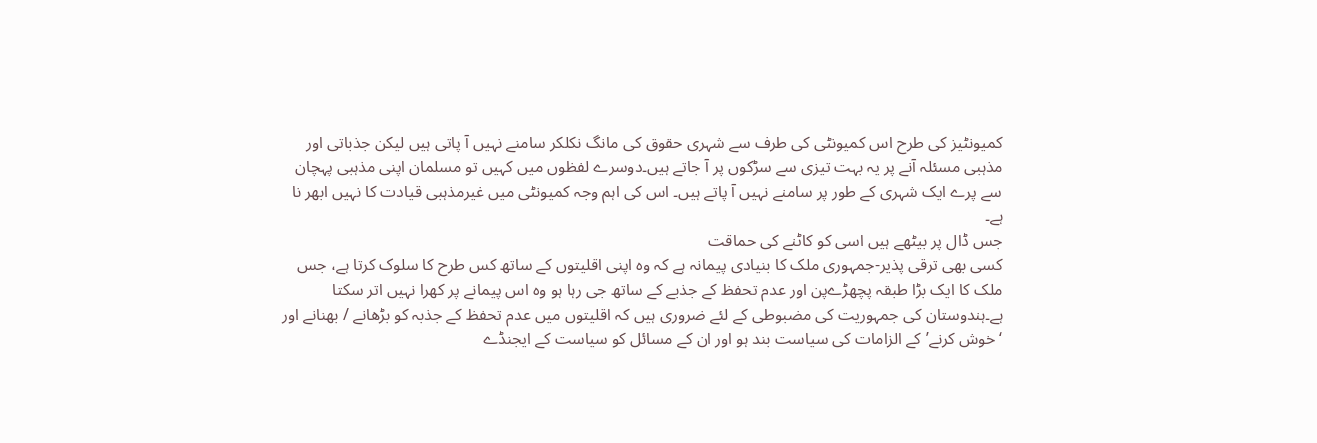کمیونٹیز کی طرح اس کمیونٹی کی طرف سے شہری حقوق کی مانگ نکلکر سامنے نہیں آ پاتی ہیں لیکن جذباتی اور مذہبی مسئلہ آنے پر یہ بہت تیزی سے سڑکوں پر آ جاتے ہیں۔دوسرے لفظوں میں کہیں تو مسلمان اپنی مذہبی پہچان سے پرے ایک شہری کے طور پر سامنے نہیں آ پاتے ہیں۔ اس کی اہم وجہ کمیونٹی میں غیرمذہبی قیادت کا نہیں ابھر نا ہے۔
جس ڈال پر بیٹھے ہیں اسی کو کاٹنے کی حماقت
کسی بھی ترقی پذیر-جمہوری ملک کا بنیادی پیمانہ ہے کہ وہ اپنی اقلیتوں کے ساتھ کس طرح کا سلوک کرتا ہے، جس ملک کا ایک بڑا طبقہ پچھڑےپن اور عدم تحفظ کے جذبے کے ساتھ جی رہا ہو وہ اس پیمانے پر کھرا نہیں اتر سکتا ہے۔ہندوستان کی جمہوریت کی مضبوطی کے لئے ضروری ہیں کہ اقلیتوں میں عدم تحفظ کے جذبہ کو بڑھانے / بھنانے اور ‘ خوش کرنے’کے الزامات کی سیاست بند ہو اور ان کے مسائل کو سیاست کے ایجنڈے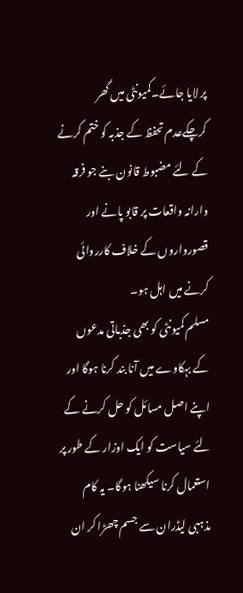پر لایا جائے۔کمیونٹی میں گھر کرچکےعدم تحفظ کے جذبہ کو ختم کرنے کے لئے مضبوط قانون بنے جو فرقہ وارانہ واقعات پر قابو پانے اور قصورواروں کے خلاف کارروائی کرنے میں اہل ہو۔
مسلم کمیونٹی کو بھی جذباتی مدعوں کے بہکاوے میں آنا بند کرنا ہوگا اور اپنے اصل مسائل کو حل کرنے کے لئے سیاست کو ایک اوزار کے طور پر استعمال کرنا سیکھنا ہوگا۔ یہ کام مذہبی لیڈران سے جسم چھڑا کر ان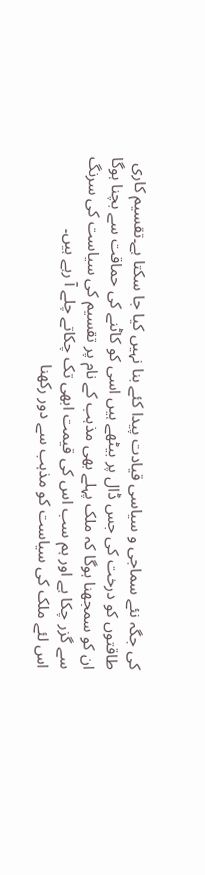کی جگہ نئے سماجی و سیاسی قیادت پیدا کئے بنا نہیں کیا جا سکتا ہے۔تقسیم کاری طاقتوں کو درخت کی جس ڈال پر بیٹھے ہیں اسی کو کاٹنے کی حماقت سے بچنا ہوگا ان کو سمجھنا ہوگا کہ ملک پہلے بھی مذہب کے نام پر تقسیم کی سیاست کی سرنگ سے گزر چکا ہے اور ہم سب اس کی قیمت ابھی تک چکاتے چلے آ رہے ہیں۔
اس لئے ملک کی سیاست کو مذہب سے دور رکھنا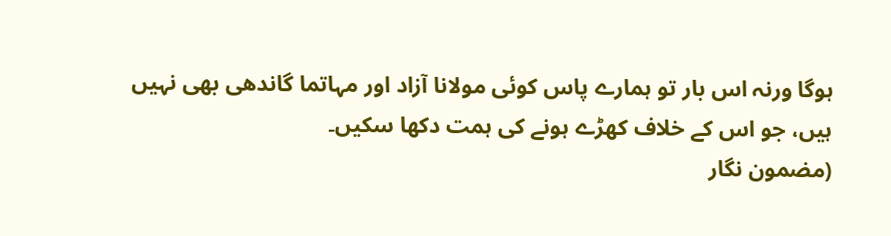ہوگا ورنہ اس بار تو ہمارے پاس کوئی مولانا آزاد اور مہاتما گاندھی بھی نہیں ہیں، جو اس کے خلاف کھڑے ہونے کی ہمت دکھا سکیں۔
(مضمون نگار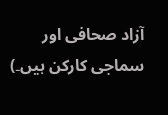آزاد صحافی اور سماجی کارکن ہیں۔)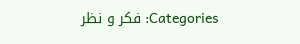Categories: فکر و نظر